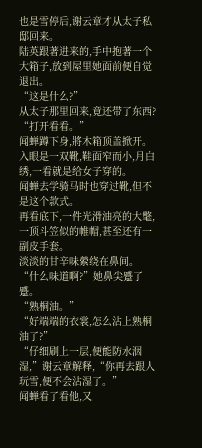也是雪停后,谢云章才从太子私邸回来。
陆英跟著进来的,手中抱著一个大箱子,放到屋里她面前便自觉退出。
“这是什么?”
从太子那里回来,竟还带了东西?
“打开看看。”
闻蝉蹲下身,將木箱顶盖掀开。
入眼是一双靴,鞋面窄而小,月白绣,一看就是给女子穿的。
闻蝉去学骑马时也穿过靴,但不是这个款式。
再看底下,一件光滑油亮的大氅,一顶斗笠似的帷帽,甚至还有一副皮手套。
淡淡的甘辛味縈绕在鼻间。
“什么味道啊?”她鼻尖蹙了蹙。
“熟桐油。”
“好端端的衣裳,怎么沾上熟桐油了?”
“仔细刷上一层,便能防水洇湿,”谢云章解释,“你再去跟人玩雪,便不会沾湿了。”
闻蝉看了看他,又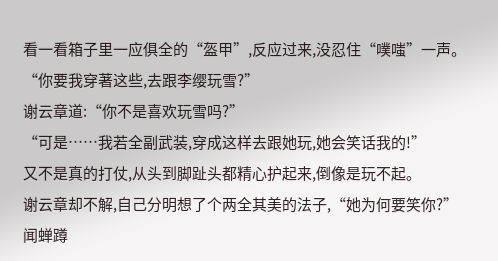看一看箱子里一应俱全的“盔甲”,反应过来,没忍住“噗嗤”一声。
“你要我穿著这些,去跟李缨玩雪?”
谢云章道:“你不是喜欢玩雪吗?”
“可是……我若全副武装,穿成这样去跟她玩,她会笑话我的!”
又不是真的打仗,从头到脚趾头都精心护起来,倒像是玩不起。
谢云章却不解,自己分明想了个两全其美的法子,“她为何要笑你?”
闻蝉蹲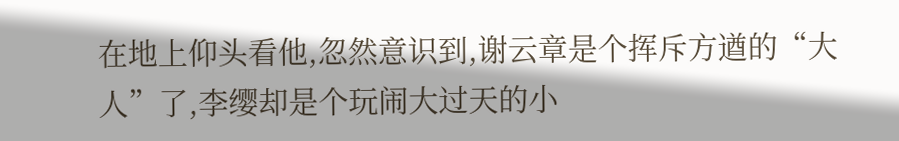在地上仰头看他,忽然意识到,谢云章是个挥斥方遒的“大人”了,李缨却是个玩闹大过天的小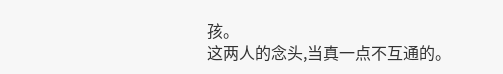孩。
这两人的念头,当真一点不互通的。